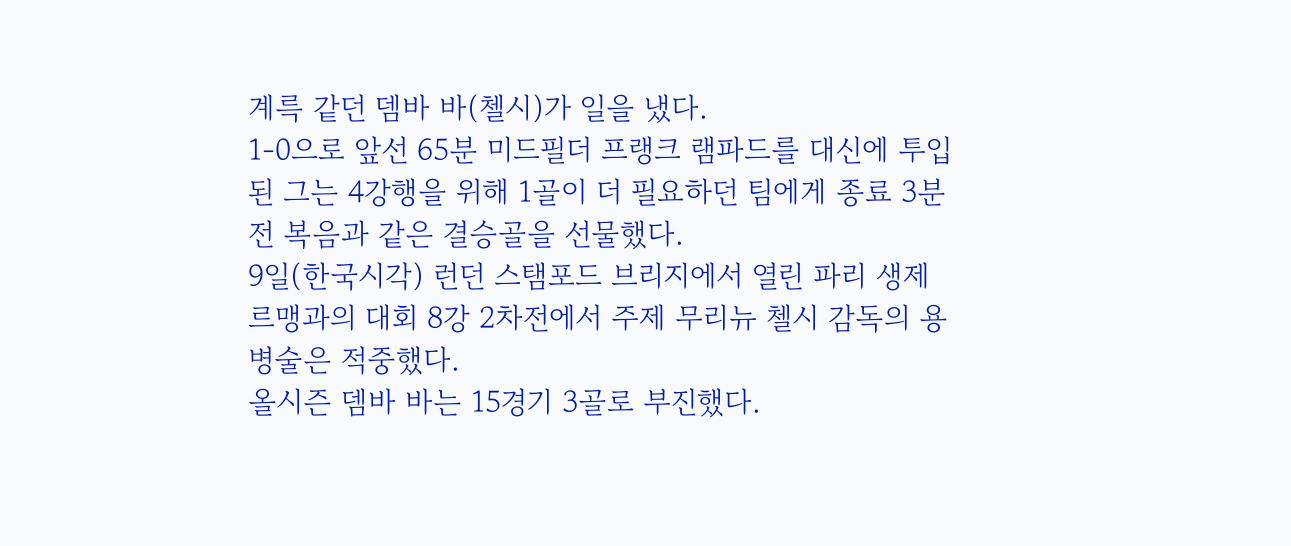계륵 같던 뎀바 바(첼시)가 일을 냈다.
1-0으로 앞선 65분 미드필더 프랭크 램파드를 대신에 투입된 그는 4강행을 위해 1골이 더 필요하던 팀에게 종료 3분전 복음과 같은 결승골을 선물했다.
9일(한국시각) 런던 스탬포드 브리지에서 열린 파리 생제르맹과의 대회 8강 2차전에서 주제 무리뉴 첼시 감독의 용병술은 적중했다.
올시즌 뎀바 바는 15경기 3골로 부진했다.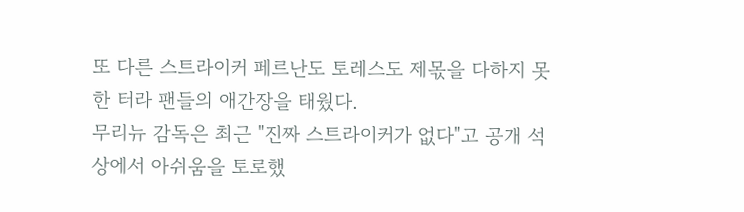또 다른 스트라이커 페르난도 토레스도 제몫을 다하지 못한 터라 팬들의 애간장을 태웠다.
무리뉴 감독은 최근 "진짜 스트라이커가 없다"고 공개 석상에서 아쉬움을 토로했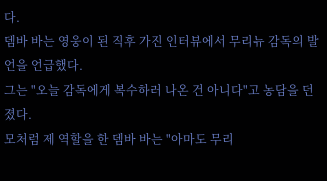다.
뎀바 바는 영웅이 된 직후 가진 인터뷰에서 무리뉴 감독의 발언을 언급했다.
그는 "오늘 감독에게 복수하러 나온 건 아니다"고 농담을 던졌다.
모처럼 제 역할을 한 뎀바 바는 "아마도 무리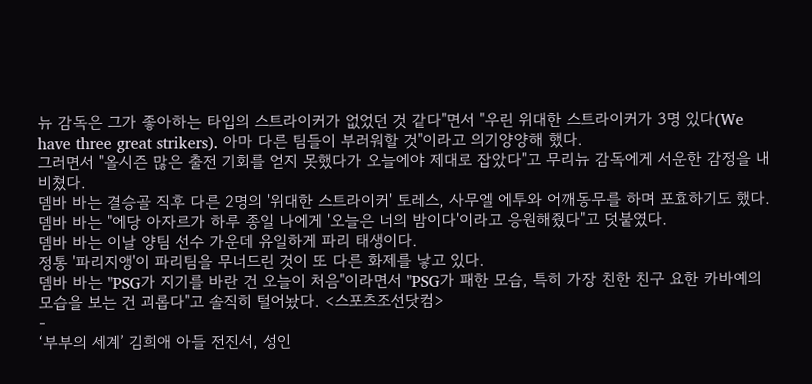뉴 감독은 그가 좋아하는 타입의 스트라이커가 없었던 것 같다"면서 "우린 위대한 스트라이커가 3명 있다(We have three great strikers). 아마 다른 팀들이 부러워할 것"이라고 의기양양해 했다.
그러면서 "올시즌 많은 출전 기회를 얻지 못했다가 오늘에야 제대로 잡았다"고 무리뉴 감독에게 서운한 감정을 내비쳤다.
뎀바 바는 결승골 직후 다른 2명의 '위대한 스트라이커' 토레스, 사무엘 에투와 어깨동무를 하며 포효하기도 했다.
뎀바 바는 "에당 아자르가 하루 종일 나에게 '오늘은 너의 밤이다'이라고 응원해줬다"고 덧붙였다.
뎀바 바는 이날 양팀 선수 가운데 유일하게 파리 태생이다.
정통 '파리지앵'이 파리팀을 무너드린 것이 또 다른 화제를 낳고 있다.
뎀바 바는 "PSG가 지기를 바란 건 오늘이 처음"이라면서 "PSG가 패한 모습, 특히 가장 친한 친구 요한 카바예의 모습을 보는 건 괴롭다"고 솔직히 털어놨다. <스포츠조선닷컴>
-
‘부부의 세계’ 김희애 아들 전진서, 성인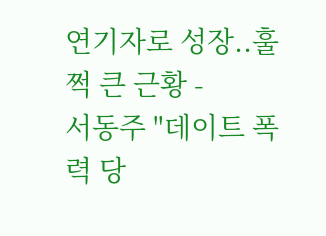연기자로 성장..훌쩍 큰 근황 -
서동주 "데이트 폭력 당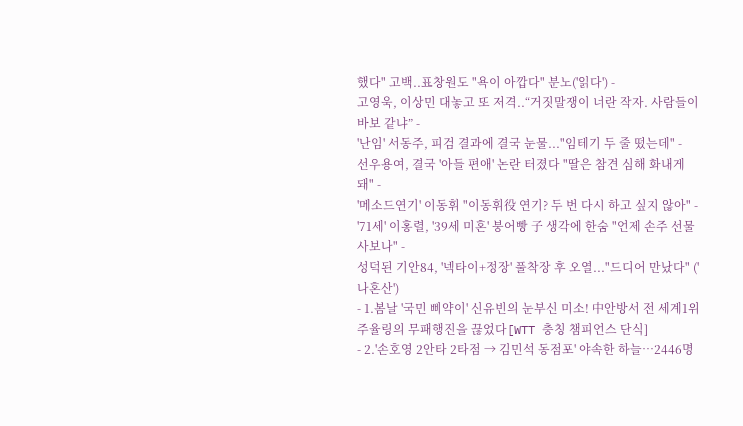했다" 고백..표창원도 "욕이 아깝다" 분노('읽다') -
고영욱, 이상민 대놓고 또 저격..“거짓말쟁이 너란 작자. 사람들이 바보 같냐” -
'난임' 서동주, 피검 결과에 결국 눈물..."임테기 두 줄 떴는데" -
선우용여, 결국 '아들 편애' 논란 터졌다 "딸은 참견 심해 화내게 돼" -
'메소드연기' 이동휘 "이동휘役 연기? 두 번 다시 하고 싶지 않아" -
'71세' 이홍렬, '39세 미혼' 붕어빵 子 생각에 한숨 "언제 손주 선물 사보나" -
성덕된 기안84, '넥타이+정장' 풀착장 후 오열..."드디어 만났다" ('나혼산')
- 1.봄날 '국민 삐약이' 신유빈의 눈부신 미소! 中안방서 전 세계1위 주율링의 무패행진을 끊었다[WTT 충칭 챔피언스 단식]
- 2.'손호영 2안타 2타점 → 김민석 동점포' 야속한 하늘…2446명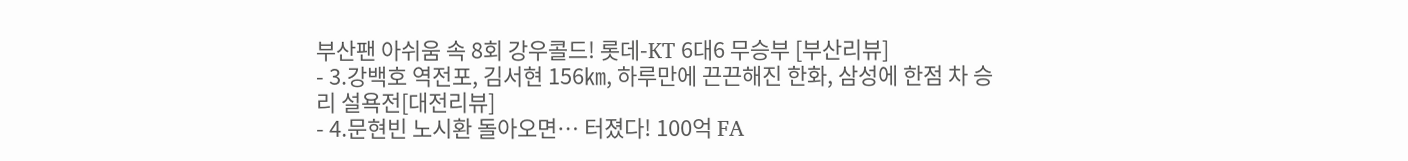부산팬 아쉬움 속 8회 강우콜드! 롯데-KT 6대6 무승부 [부산리뷰]
- 3.강백호 역전포, 김서현 156㎞, 하루만에 끈끈해진 한화, 삼성에 한점 차 승리 설욕전[대전리뷰]
- 4.문현빈 노시환 돌아오면… 터졌다! 100억 FA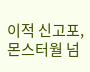이적 신고포, 몬스터월 넘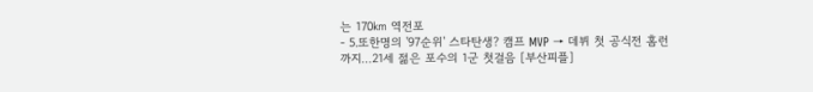는 170㎞ 역전포
- 5.또한명의 '97순위' 스타탄생? 캠프 MVP → 데뷔 첫 공식전 홈런까지…21세 젊은 포수의 1군 첫걸음 [부산피플]